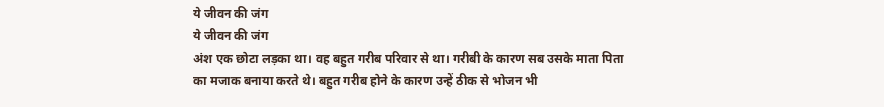ये जीवन की जंग
ये जीवन की जंग
अंश एक छोटा लड़का था। वह बहुत गरीब परिवार से था। गरीबी के कारण सब उसके माता पिता का मजाक बनाया करते थे। बहुत गरीब होने के कारण उन्हें ठीक से भोजन भी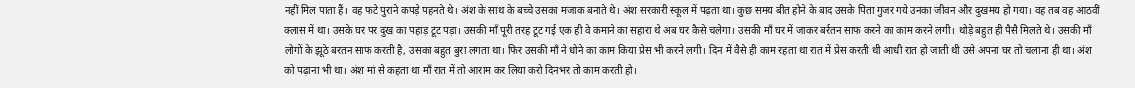नहीं मिल पाता हैं। वह फटे पुराने कपड़े पहनते थे। अंश के साथ के बच्चे उसका मजाक बनाते थे। अंश सरकारी स्कूल में पढ़ता था। कुछ समय बीत होने के बाद उसके पिता गुजर गये उनका जीवन और दुखमय हो गया। वह तब वह आठवीं क्लास में था। उसके घर पर दुख का पहाड़ टूट पड़ा। उसकी माँ पूरी तरह टूट गई एक ही वे कमाने का सहारा थे अब घर कैसे चलेगा। उसकी माँ घर में जाकर बर्रतन साफ करने का काम करने लगी। थोड़े बहुत ही पैसै मिलते थे। उसकी माँ लोगों के झूठे बरतन साफ करती है, उसका बहुत बुरा लगता था। फिर उसकी माँ ने धोने का काम किया प्रेस भी करने लगी। दिन में वैसे ही काम रहता था रात में प्रेस करती थी आधी रात हो जाती थी उसे अपना घर तो चलाना ही था। अंश को पढ़ाना भी था। अंश मां से कहता था माँ रात में तो आराम कर लिया करो दिनभर तो काम करती हो।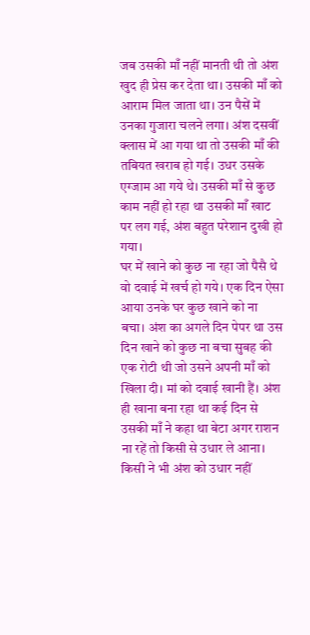जब उसकी माँ नहीं मानती थी तो अंश खुद ही प्रेस कर देता था। उसकी माँ को आराम मिल जाता था। उन पैसें में उनका गुजारा चलने लगा। अंश दसवीं क्लास में आ गया था तो उसकी माँ की तबियत खराब हो गई। उधर उसके एग्जाम आ गये थे। उसकी माँ से कुछ काम नहीं हो रहा था उसकी माँ खाट पर लग गई, अंश बहुत परेशान दुखी हो गया।
घर में खाने को कुछ ना रहा जो पैसै थे वो दवाई में खर्च हो गये। एक दिन ऐसा आया उनके घर कुछ खाने को ना बचा। अंश का अगले दिन पेपर था उस दिन खाने को कुछ ना बचा सुबह की एक रोटी थी जो उसने अपनी माँ को खिला दी। मां को दवाई खानी हैं। अंश ही खाना बना रहा था कई दिन से उसकी माँ ने कहा था बेटा अगर राशन ना रहें तो किसी से उधार ले आना। किसी ने भी अंश को उधार नहीं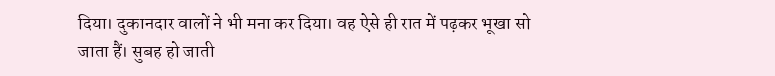दिया। दुकानदार वालों ने भी मना कर दिया। वह ऐसे ही रात में पढ़कर भूखा सो जाता हैं। सुबह हो जाती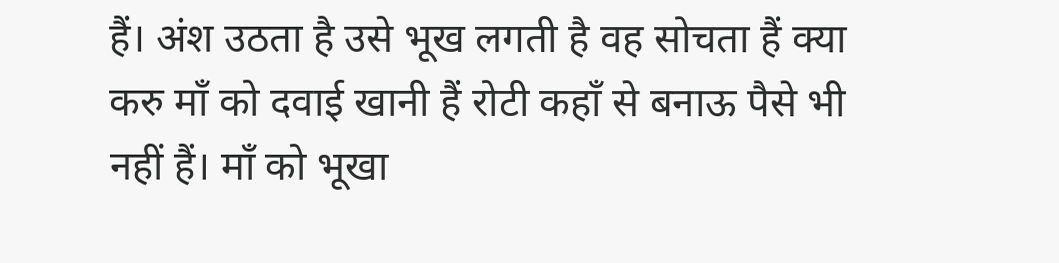हैं। अंश उठता है उसे भूख लगती है वह सोचता हैं क्या करु माँ को दवाई खानी हैं रोटी कहाँ से बनाऊ पैसे भी नहीं हैं। माँ को भूखा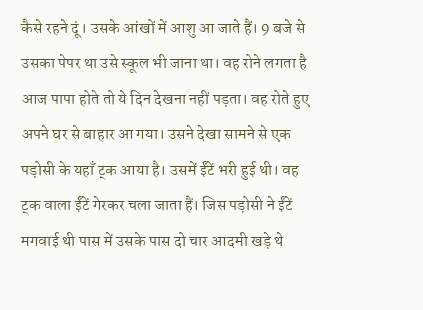कैसे रहने दूं। उसके आंखों में आशु आ जाते हैं। 9 बजे से उसका पेपर था उसे स्कूल भी जाना था। वह रोने लगता है आज पापा होते तो ये दिन देखना नहीं पड़ता। वह रोते हुए अपने घर से बाहार आ गया। उसने देखा सामने से एक पड़ोसी के यहाँ ट्क आया है। उसमें ईंटें भरी हुई थी। वह ट्क वाला ईंटें गेरकर चला जाता हैं। जिस पड़ोसी ने ईंटें मगवाई थी पास में उसके पास दो चार आदमी खड़े थे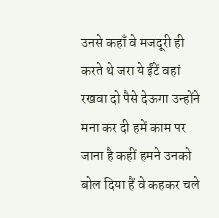उनसे कहाँ वे मजदूरी ही करते थे जरा ये ईंटें वहां रखवा दो पैसे देऊगा उन्होंने मना कर दी हमें काम पर जाना है कहीं हमने उनको बोल दिया हैं वे कहकर चले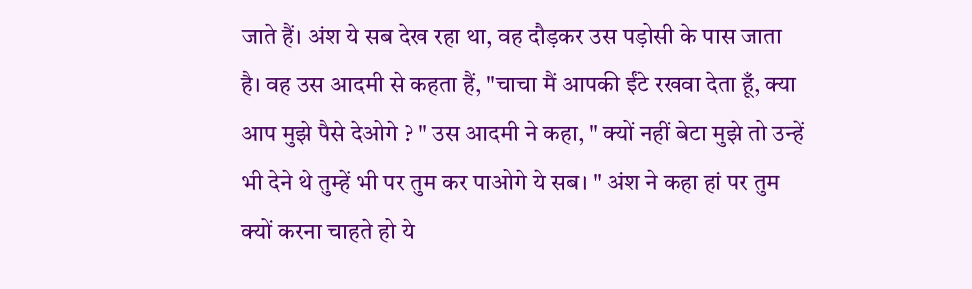जाते हैं। अंश ये सब देख रहा था, वह दौड़कर उस पड़ोसी के पास जाता है। वह उस आदमी से कहता हैं, "चाचा मैं आपकी ईंटे रखवा देता हूँ, क्या आप मुझे पैसे देओगे ? " उस आदमी ने कहा, " क्यों नहीं बेटा मुझे तो उन्हें भी देने थे तुम्हें भी पर तुम कर पाओगे ये सब। " अंश ने कहा हां पर तुम क्यों करना चाहते हो ये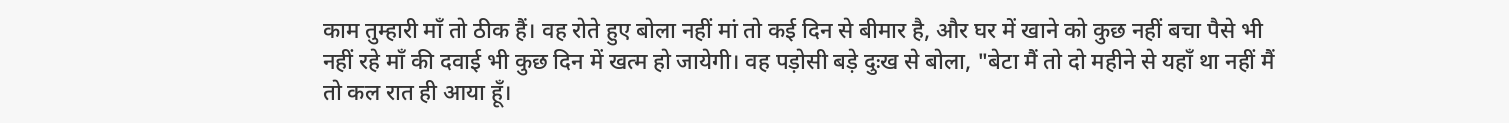काम तुम्हारी माँ तो ठीक हैं। वह रोते हुए बोला नहीं मां तो कई दिन से बीमार है, और घर में खाने को कुछ नहीं बचा पैसे भी नहीं रहे माँ की दवाई भी कुछ दिन में खत्म हो जायेगी। वह पड़ोसी बड़े दुःख से बोला, "बेटा मैं तो दो महीने से यहाँ था नहीं मैं तो कल रात ही आया हूँ।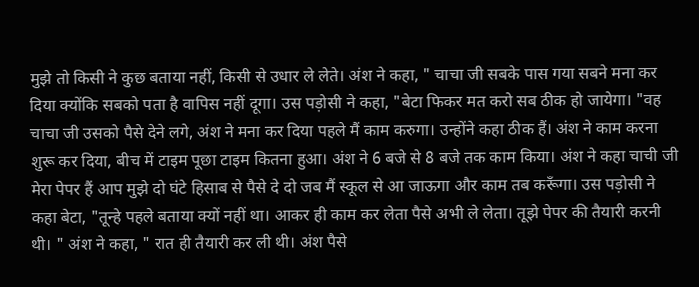मुझे तो किसी ने कुछ बताया नहीं, किसी से उधार ले लेते। अंश ने कहा, " चाचा जी सबके पास गया सबने मना कर दिया क्योंकि सबको पता है वापिस नहीं दूगा। उस पड़ोसी ने कहा, "बेटा फिकर मत करो सब ठीक हो जायेगा। "वह चाचा जी उसको पैसे देने लगे, अंश ने मना कर दिया पहले मैं काम करुगा। उन्होंने कहा ठीक हैं। अंश ने काम करना शुरू कर दिया, बीच में टाइम पूछा टाइम कितना हुआ। अंश ने 6 बजे से 8 बजे तक काम किया। अंश ने कहा चाची जी मेरा पेपर हैं आप मुझे दो घंटे हिसाब से पैसे दे दो जब मैं स्कूल से आ जाऊगा और काम तब करूँगा। उस पड़ोसी ने कहा बेटा, "तून्हे पहले बताया क्यों नहीं था। आकर ही काम कर लेता पैसे अभी ले लेता। तूझे पेपर की तैयारी करनी थी। " अंश ने कहा, " रात ही तैयारी कर ली थी। अंश पैसे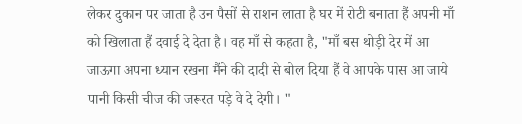लेकर दुकान पर जाता है उन पैसों से राशन लाता है घर में रोटी बनाता हैं अपनी माँ को खिलाता हैं दवाई दे देता है। वह माँ से कहता है, "माँ बस थोड़ी देर में आ जाऊगा अपना ध्यान रखना मैंने की दादी से बोल दिया हैं वे आपके पास आ जाये पानी किसी चीज की जरूरत पड़े वे दे देगी। "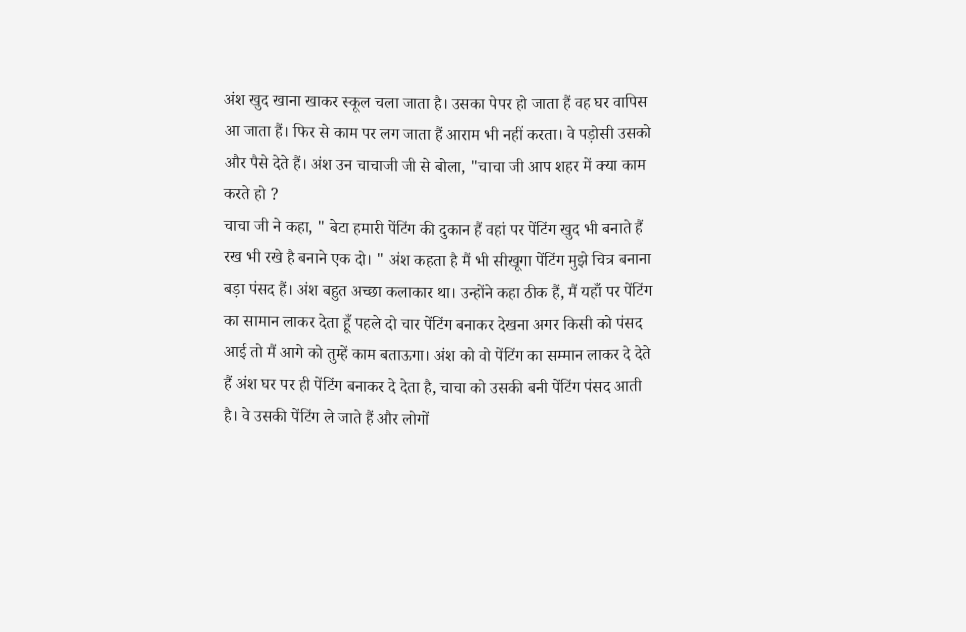अंश खुद खाना खाकर स्कूल चला जाता है। उसका पेपर हो जाता हैं वह घर वापिस आ जाता हैं। फिर से काम पर लग जाता हैं आराम भी नहीं करता। वे पड़ोसी उसको और पैसे देते हैं। अंश उन चाचाजी जी से बोला, "चाचा जी आप शहर में क्या काम करते हो ?
चाचा जी ने कहा, " बेटा हमारी पेंटिंग की दुकान हैं वहां पर पेंटिंग खुद भी बनाते हैं रख भी रखे है बनाने एक दो। " अंश कहता है मैं भी सीखूगा पेंटिंग मुझे चित्र बनाना बड़ा पंसद हैं। अंश बहुत अच्छा कलाकार था। उन्होंने कहा ठीक हैं, मैं यहाँ पर पेंटिंग का सामान लाकर देता हूँ पहले दो चार पेंटिंग बनाकर देखना अगर किसी को पंसद आई तो मैं आगे को तुम्हें काम बताऊगा। अंश को वो पेंटिंग का सम्मान लाकर दे देते हैं अंश घर पर ही पेंटिंग बनाकर दे देता है, चाचा को उसकी बनी पेंटिंग पंसद आती है। वे उसकी पेंटिंग ले जाते हैं और लोगों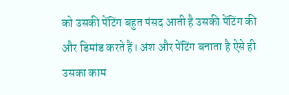को उसकी पेंटिंग बहुत पंसद आती है उसकी पेंटिंग की और डिमांड करते हैं। अंश और पेंटिंग बनाता है ऐसे ही उसका काम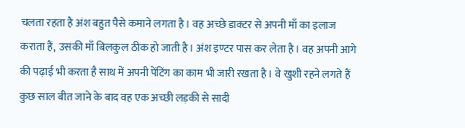चलता रहता है अंश बहुत पैसे कमाने लगता है। वह अच्छे डाक्टर से अपनी माँ का इलाज कराता हैं, उसकी माँ बिलकुल ठीक हो जाती है। अंश इण्टर पास कर लेता है। वह अपनी आगे की पढ़ाई भी करता है साथ में अपनी पेंटिंग का काम भी जारी रखता है। वे खुशी रहने लगते हैं कुछ साल बीत जाने के बाद वह एक अच्छी लड़की से सादी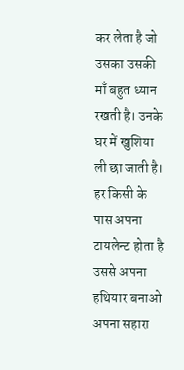कर लेता है जो उसका उसकी माँ बहुत ध्यान रखती है। उनके घर में खुशिया ली छा जाती है। हर किसी के पास अपना टायलेन्ट होता है उससे अपना हथियार बनाओ अपना सहारा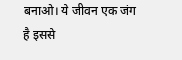बनाओ। ये जीवन एक जंग है इससे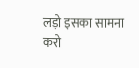लड़ो इसका सामना करो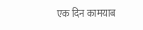एक दिन कामयाब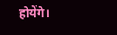होयेंगे।